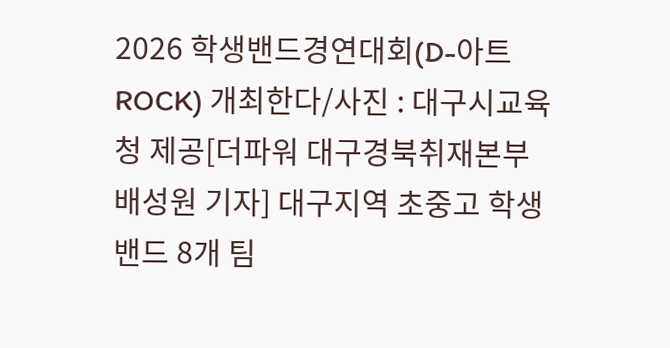2026 학생밴드경연대회(D-아트ROCK) 개최한다/사진 : 대구시교육청 제공[더파워 대구경북취재본부 배성원 기자] 대구지역 초중고 학생밴드 8개 팀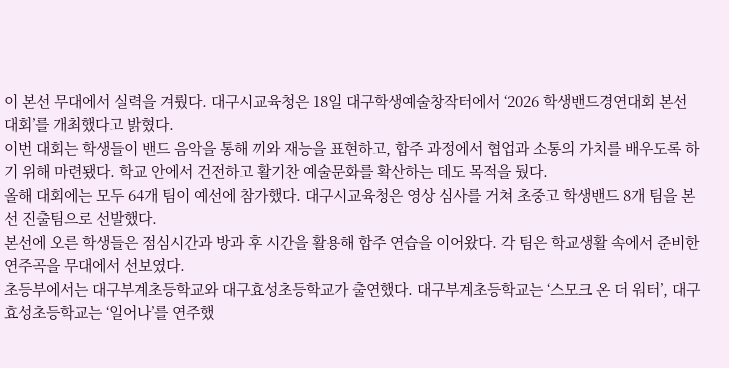이 본선 무대에서 실력을 겨뤘다. 대구시교육청은 18일 대구학생예술창작터에서 ‘2026 학생밴드경연대회 본선 대회’를 개최했다고 밝혔다.
이번 대회는 학생들이 밴드 음악을 통해 끼와 재능을 표현하고, 합주 과정에서 협업과 소통의 가치를 배우도록 하기 위해 마련됐다. 학교 안에서 건전하고 활기찬 예술문화를 확산하는 데도 목적을 뒀다.
올해 대회에는 모두 64개 팀이 예선에 참가했다. 대구시교육청은 영상 심사를 거쳐 초중고 학생밴드 8개 팀을 본선 진출팀으로 선발했다.
본선에 오른 학생들은 점심시간과 방과 후 시간을 활용해 합주 연습을 이어왔다. 각 팀은 학교생활 속에서 준비한 연주곡을 무대에서 선보였다.
초등부에서는 대구부계초등학교와 대구효성초등학교가 출연했다. 대구부계초등학교는 ‘스모크 온 더 워터’, 대구효성초등학교는 ‘일어나’를 연주했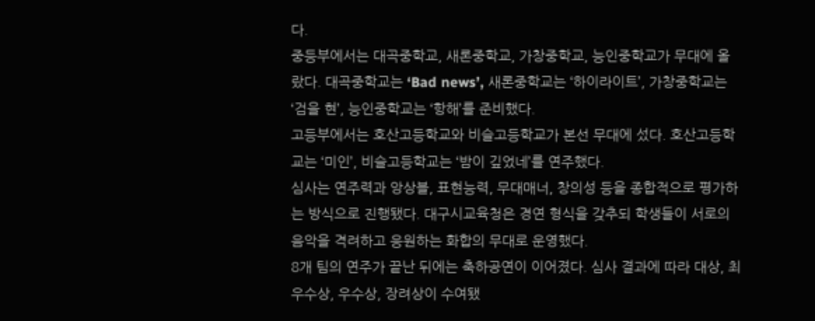다.
중등부에서는 대곡중학교, 새론중학교, 가창중학교, 능인중학교가 무대에 올랐다. 대곡중학교는 ‘Bad news’, 새론중학교는 ‘하이라이트’, 가창중학교는 ‘검을 현’, 능인중학교는 ‘항해’를 준비했다.
고등부에서는 호산고등학교와 비슬고등학교가 본선 무대에 섰다. 호산고등학교는 ‘미인’, 비슬고등학교는 ‘밤이 깊었네’를 연주했다.
심사는 연주력과 앙상블, 표현능력, 무대매너, 창의성 등을 종합적으로 평가하는 방식으로 진행됐다. 대구시교육청은 경연 형식을 갖추되 학생들이 서로의 음악을 격려하고 응원하는 화합의 무대로 운영했다.
8개 팀의 연주가 끝난 뒤에는 축하공연이 이어졌다. 심사 결과에 따라 대상, 최우수상, 우수상, 장려상이 수여됐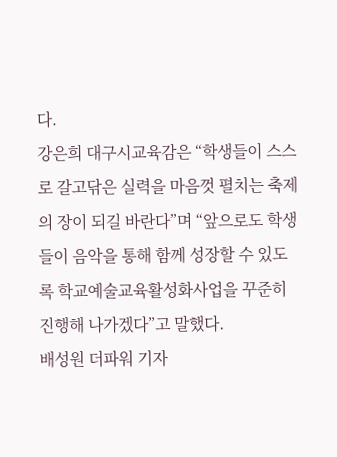다.
강은희 대구시교육감은 “학생들이 스스로 갈고닦은 실력을 마음껏 펼치는 축제의 장이 되길 바란다”며 “앞으로도 학생들이 음악을 통해 함께 성장할 수 있도록 학교예술교육활성화사업을 꾸준히 진행해 나가겠다”고 말했다.
배성원 더파워 기자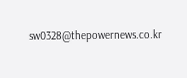sw0328@thepowernews.co.kr